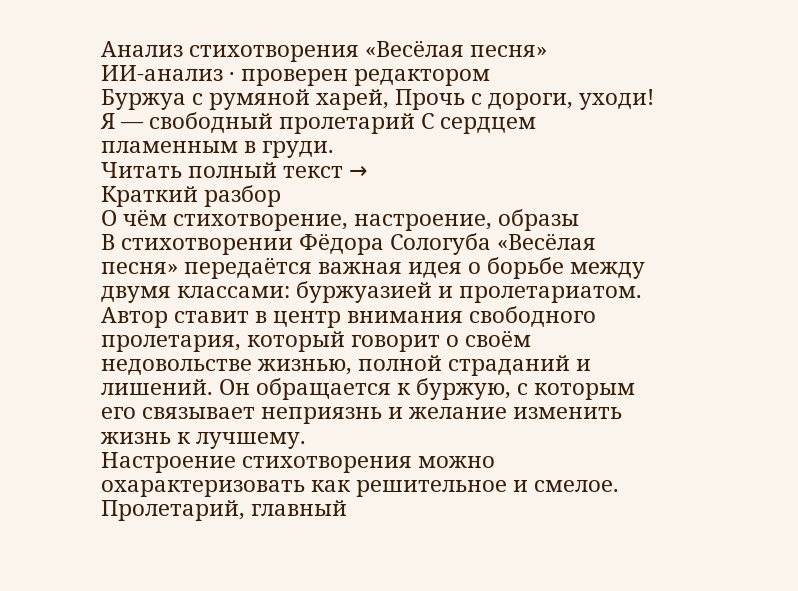Анализ стихотворения «Весёлая песня»
ИИ-анализ · проверен редактором
Буржуа с румяной харей, Прочь с дороги, уходи! Я — свободный пролетарий С сердцем пламенным в груди.
Читать полный текст →
Краткий разбор
О чём стихотворение, настроение, образы
В стихотворении Фёдора Сологуба «Весёлая песня» передаётся важная идея о борьбе между двумя классами: буржуазией и пролетариатом. Автор ставит в центр внимания свободного пролетария, который говорит о своём недовольстве жизнью, полной страданий и лишений. Он обращается к буржую, с которым его связывает неприязнь и желание изменить жизнь к лучшему.
Настроение стихотворения можно охарактеризовать как решительное и смелое. Пролетарий, главный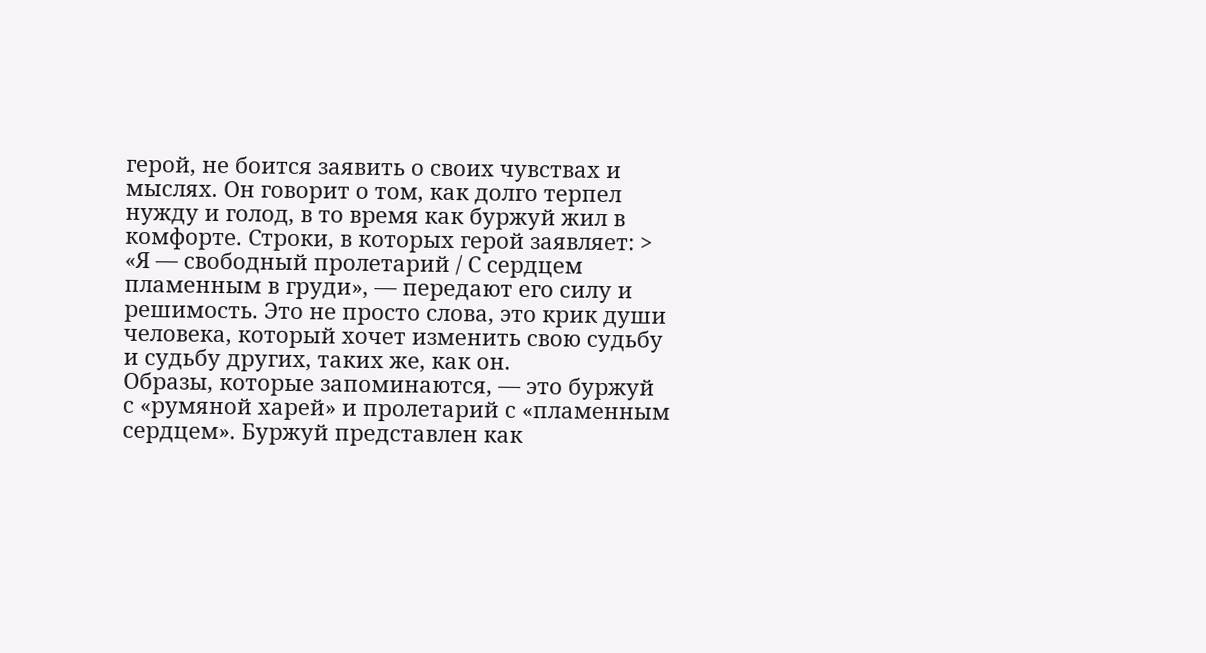герой, не боится заявить о своих чувствах и мыслях. Он говорит о том, как долго терпел нужду и голод, в то время как буржуй жил в комфорте. Строки, в которых герой заявляет: > «Я — свободный пролетарий / С сердцем пламенным в груди», — передают его силу и решимость. Это не просто слова, это крик души человека, который хочет изменить свою судьбу и судьбу других, таких же, как он.
Образы, которые запоминаются, — это буржуй с «румяной харей» и пролетарий с «пламенным сердцем». Буржуй представлен как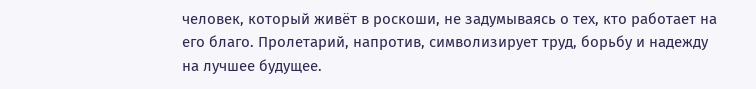человек, который живёт в роскоши, не задумываясь о тех, кто работает на его благо. Пролетарий, напротив, символизирует труд, борьбу и надежду на лучшее будущее.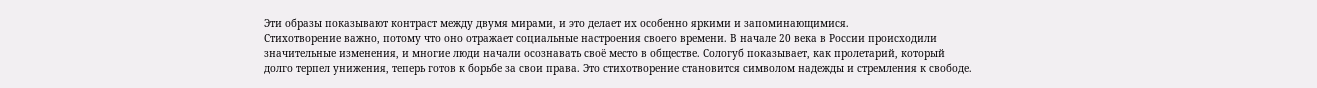Эти образы показывают контраст между двумя мирами, и это делает их особенно яркими и запоминающимися.
Стихотворение важно, потому что оно отражает социальные настроения своего времени. В начале 20 века в России происходили значительные изменения, и многие люди начали осознавать своё место в обществе. Сологуб показывает, как пролетарий, который долго терпел унижения, теперь готов к борьбе за свои права. Это стихотворение становится символом надежды и стремления к свободе.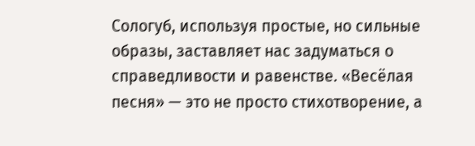Сологуб, используя простые, но сильные образы, заставляет нас задуматься о справедливости и равенстве. «Весёлая песня» — это не просто стихотворение, а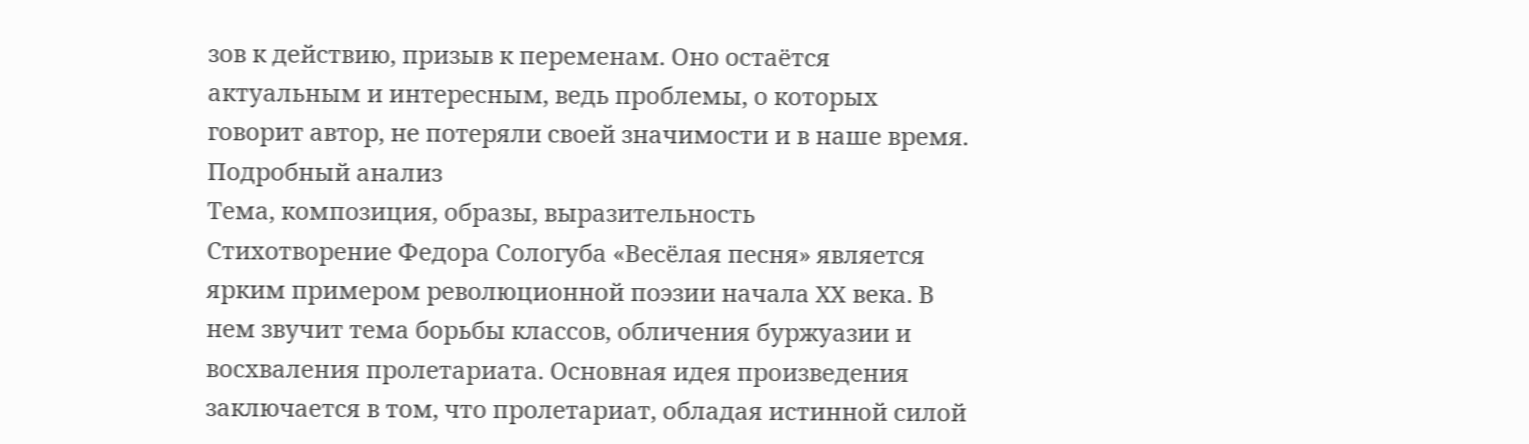зов к действию, призыв к переменам. Оно остаётся актуальным и интересным, ведь проблемы, о которых говорит автор, не потеряли своей значимости и в наше время.
Подробный анализ
Тема, композиция, образы, выразительность
Стихотворение Федора Сологуба «Весёлая песня» является ярким примером революционной поэзии начала XX века. В нем звучит тема борьбы классов, обличения буржуазии и восхваления пролетариата. Основная идея произведения заключается в том, что пролетариат, обладая истинной силой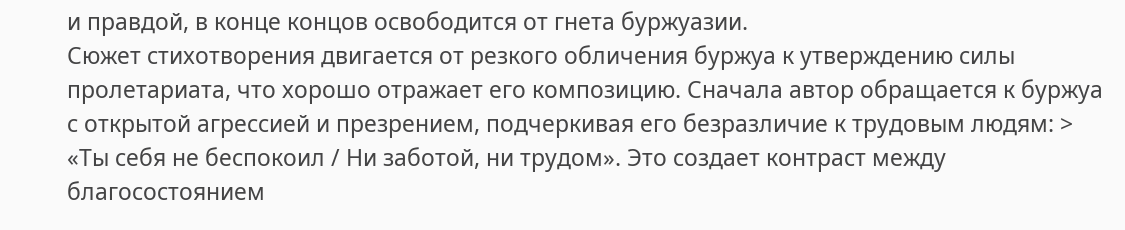и правдой, в конце концов освободится от гнета буржуазии.
Сюжет стихотворения двигается от резкого обличения буржуа к утверждению силы пролетариата, что хорошо отражает его композицию. Сначала автор обращается к буржуа с открытой агрессией и презрением, подчеркивая его безразличие к трудовым людям: > «Ты себя не беспокоил / Ни заботой, ни трудом». Это создает контраст между благосостоянием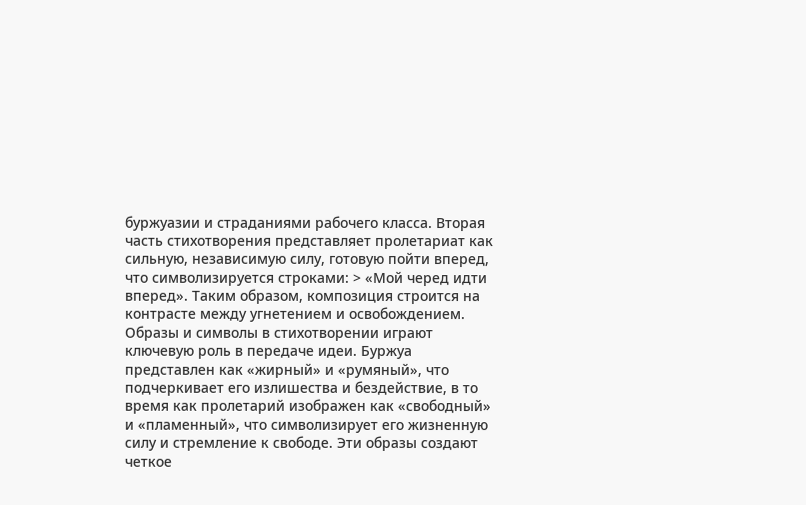буржуазии и страданиями рабочего класса. Вторая часть стихотворения представляет пролетариат как сильную, независимую силу, готовую пойти вперед, что символизируется строками: > «Мой черед идти вперед». Таким образом, композиция строится на контрасте между угнетением и освобождением.
Образы и символы в стихотворении играют ключевую роль в передаче идеи. Буржуа представлен как «жирный» и «румяный», что подчеркивает его излишества и бездействие, в то время как пролетарий изображен как «свободный» и «пламенный», что символизирует его жизненную силу и стремление к свободе. Эти образы создают четкое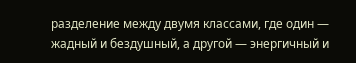разделение между двумя классами, где один — жадный и бездушный, а другой — энергичный и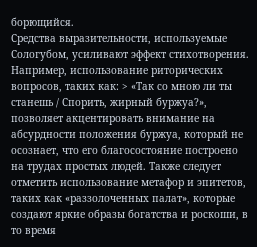борющийся.
Средства выразительности, используемые Сологубом, усиливают эффект стихотворения. Например, использование риторических вопросов, таких как: > «Так со мною ли ты станешь / Спорить, жирный буржуа?», позволяет акцентировать внимание на абсурдности положения буржуа, который не осознает, что его благосостояние построено на трудах простых людей. Также следует отметить использование метафор и эпитетов, таких как «раззолоченных палат», которые создают яркие образы богатства и роскоши, в то время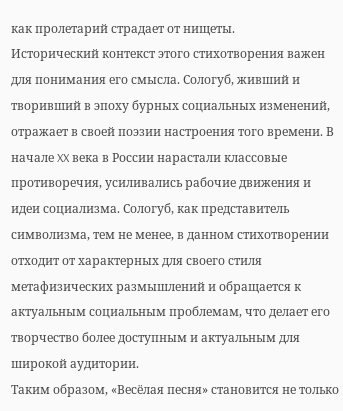как пролетарий страдает от нищеты.
Исторический контекст этого стихотворения важен для понимания его смысла. Сологуб, живший и творивший в эпоху бурных социальных изменений, отражает в своей поэзии настроения того времени. В начале XX века в России нарастали классовые противоречия, усиливались рабочие движения и идеи социализма. Сологуб, как представитель символизма, тем не менее, в данном стихотворении отходит от характерных для своего стиля метафизических размышлений и обращается к актуальным социальным проблемам, что делает его творчество более доступным и актуальным для широкой аудитории.
Таким образом, «Весёлая песня» становится не только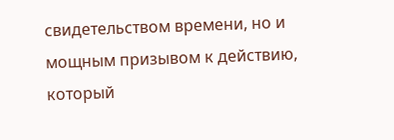свидетельством времени, но и мощным призывом к действию, который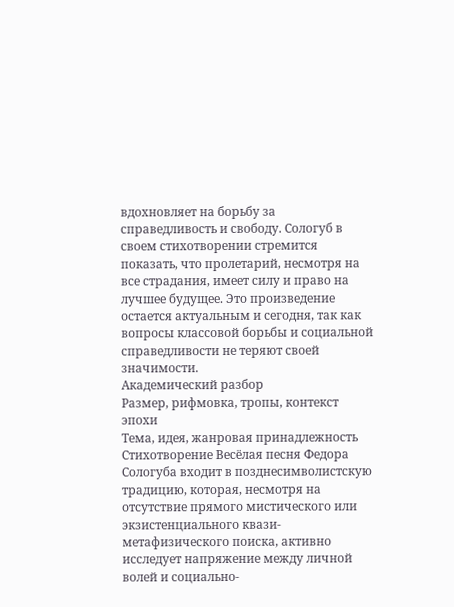вдохновляет на борьбу за справедливость и свободу. Сологуб в своем стихотворении стремится показать, что пролетарий, несмотря на все страдания, имеет силу и право на лучшее будущее. Это произведение остается актуальным и сегодня, так как вопросы классовой борьбы и социальной справедливости не теряют своей значимости.
Академический разбор
Размер, рифмовка, тропы, контекст эпохи
Тема, идея, жанровая принадлежность
Стихотворение Весёлая песня Федора Сологуба входит в позднесимволистскую традицию, которая, несмотря на отсутствие прямого мистического или экзистенциального квази-метафизического поиска, активно исследует напряжение между личной волей и социально-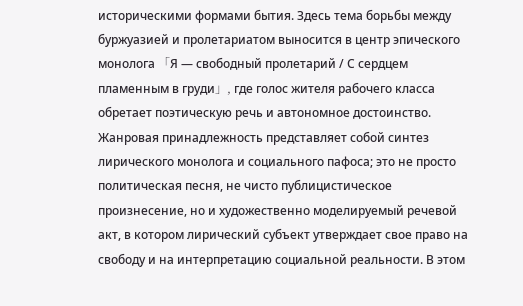историческими формами бытия. Здесь тема борьбы между буржуазией и пролетариатом выносится в центр эпического монолога 「Я — свободный пролетарий / С сердцем пламенным в груди」, где голос жителя рабочего класса обретает поэтическую речь и автономное достоинство. Жанровая принадлежность представляет собой синтез лирического монолога и социального пафоса; это не просто политическая песня, не чисто публицистическое произнесение, но и художественно моделируемый речевой акт, в котором лирический субъект утверждает свое право на свободу и на интерпретацию социальной реальности. В этом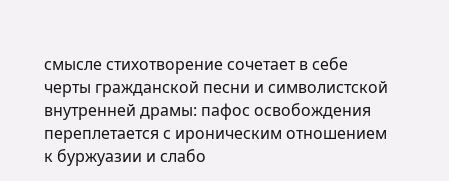смысле стихотворение сочетает в себе черты гражданской песни и символистской внутренней драмы: пафос освобождения переплетается с ироническим отношением к буржуазии и слабо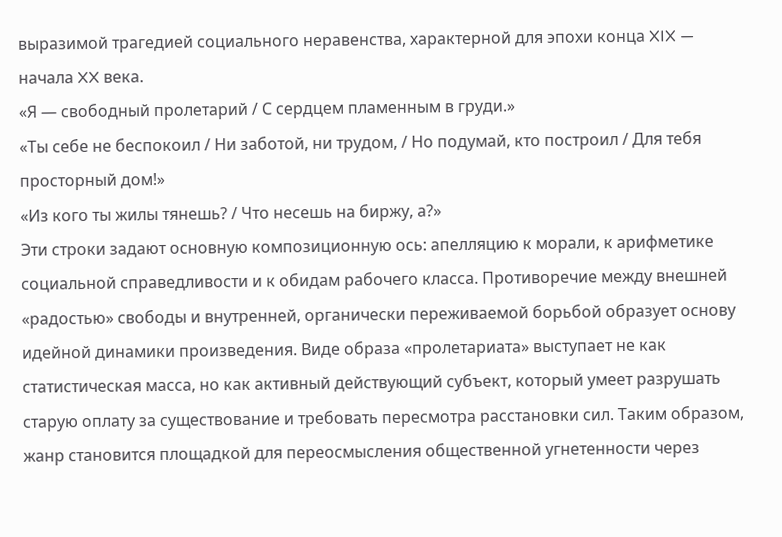выразимой трагедией социального неравенства, характерной для эпохи конца XIX — начала XX века.
«Я — свободный пролетарий / С сердцем пламенным в груди.»
«Ты себе не беспокоил / Ни заботой, ни трудом, / Но подумай, кто построил / Для тебя просторный дом!»
«Из кого ты жилы тянешь? / Что несешь на биржу, а?»
Эти строки задают основную композиционную ось: апелляцию к морали, к арифметике социальной справедливости и к обидам рабочего класса. Противоречие между внешней «радостью» свободы и внутренней, органически переживаемой борьбой образует основу идейной динамики произведения. Виде образа «пролетариата» выступает не как статистическая масса, но как активный действующий субъект, который умеет разрушать старую оплату за существование и требовать пересмотра расстановки сил. Таким образом, жанр становится площадкой для переосмысления общественной угнетенности через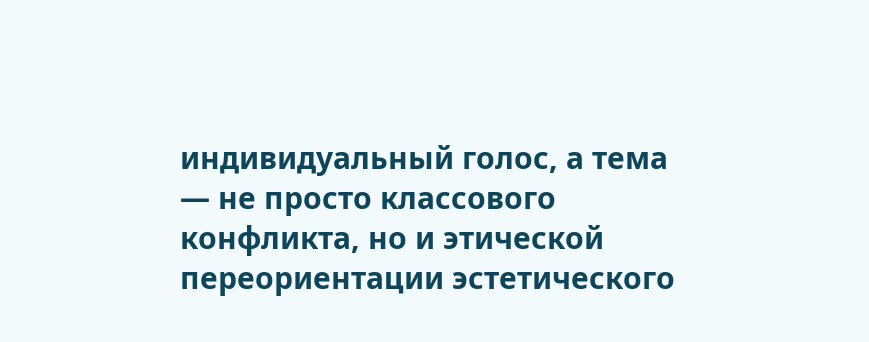индивидуальный голос, а тема — не просто классового конфликта, но и этической переориентации эстетического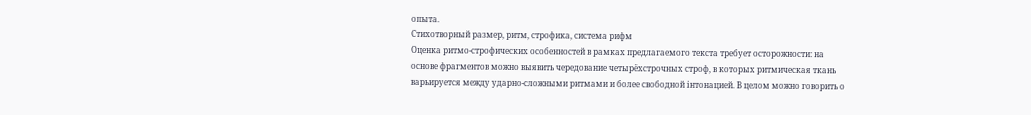опыта.
Стихотворный размер, ритм, строфика, система рифм
Оценка ритмо-строфических особенностей в рамках предлагаемого текста требует осторожности: на основе фрагментов можно выявить чередование четырёхстрочных строф, в которых ритмическая ткань варьируется между ударно-сложными ритмами и более свободной інтонацией. В целом можно говорить о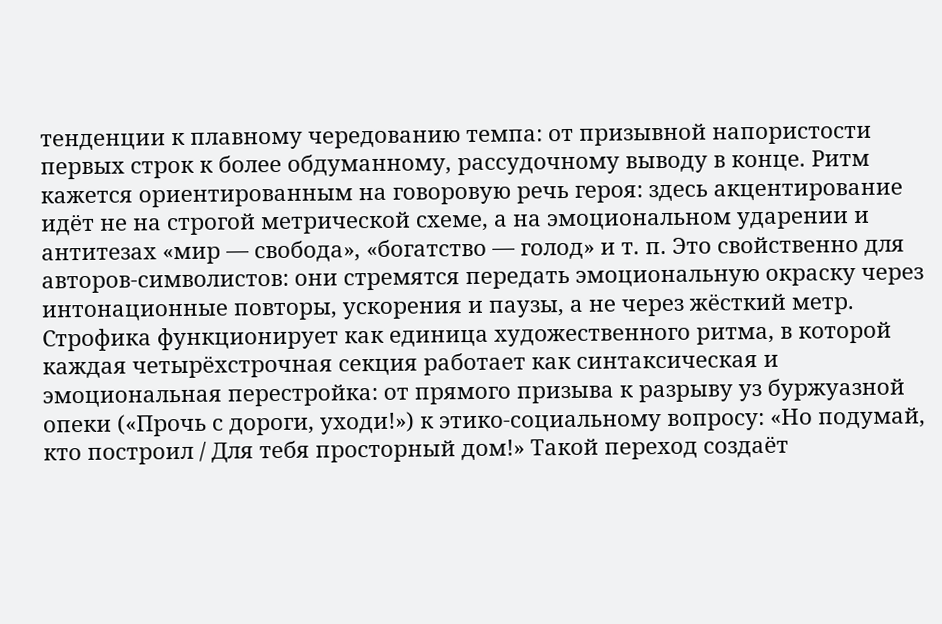тенденции к плавному чередованию темпа: от призывной напористости первых строк к более обдуманному, рассудочному выводу в конце. Ритм кажется ориентированным на говоровую речь героя: здесь акцентирование идёт не на строгой метрической схеме, а на эмоциональном ударении и антитезах «мир — свобода», «богатство — голод» и т. п. Это свойственно для авторов-символистов: они стремятся передать эмоциональную окраску через интонационные повторы, ускорения и паузы, а не через жёсткий метр.
Строфика функционирует как единица художественного ритма, в которой каждая четырёхстрочная секция работает как синтаксическая и эмоциональная перестройка: от прямого призыва к разрыву уз буржуазной опеки («Прочь с дороги, уходи!») к этико-социальному вопросу: «Но подумай, кто построил / Для тебя просторный дом!» Такой переход создаёт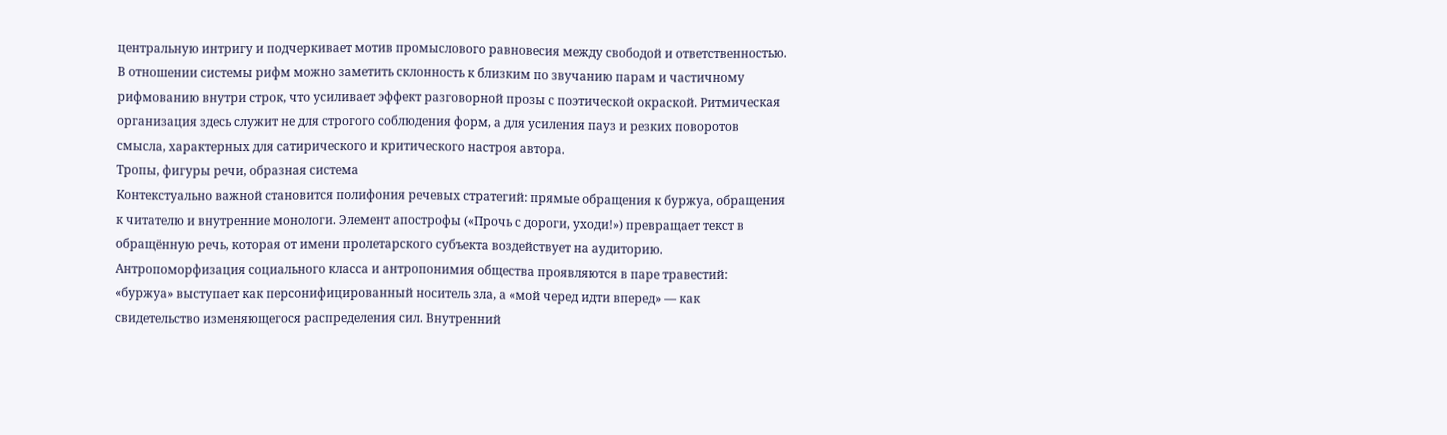центральную интригу и подчеркивает мотив промыслового равновесия между свободой и ответственностью. В отношении системы рифм можно заметить склонность к близким по звучанию парам и частичному рифмованию внутри строк, что усиливает эффект разговорной прозы с поэтической окраской. Ритмическая организация здесь служит не для строгого соблюдения форм, а для усиления пауз и резких поворотов смысла, характерных для сатирического и критического настроя автора.
Тропы, фигуры речи, образная система
Контекстуально важной становится полифония речевых стратегий: прямые обращения к буржуа, обращения к читателю и внутренние монологи. Элемент апострофы («Прочь с дороги, уходи!») превращает текст в обращённую речь, которая от имени пролетарского субъекта воздействует на аудиторию. Антропоморфизация социального класса и антропонимия общества проявляются в паре травестий: «буржуа» выступает как персонифицированный носитель зла, а «мой черед идти вперед» — как свидетельство изменяющегося распределения сил. Внутренний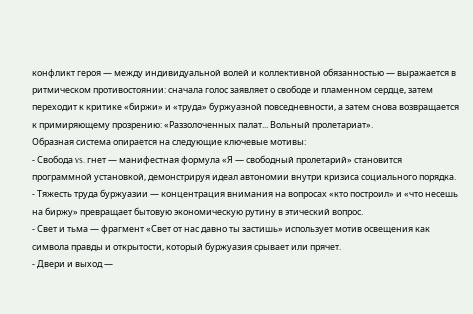конфликт героя — между индивидуальной волей и коллективной обязанностью — выражается в ритмическом противостоянии: сначала голос заявляет о свободе и пламенном сердце, затем переходит к критике «биржи» и «труда» буржуазной повседневности, а затем снова возвращается к примиряющему прозрению: «Раззолоченных палат... Вольный пролетариат».
Образная система опирается на следующие ключевые мотивы:
- Свобода vs. гнет — манифестная формула «Я — свободный пролетарий» становится программной установкой, демонстрируя идеал автономии внутри кризиса социального порядка.
- Тяжесть труда буржуазии — концентрация внимания на вопросах «кто построил» и «что несешь на биржу» превращает бытовую экономическую рутину в этический вопрос.
- Свет и тьма — фрагмент «Свет от нас давно ты застишь» использует мотив освещения как символа правды и открытости, который буржуазия срывает или прячет.
- Двери и выход —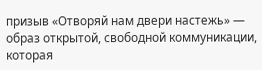призыв «Отворяй нам двери настежь» — образ открытой, свободной коммуникации, которая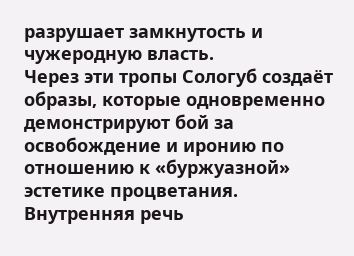разрушает замкнутость и чужеродную власть.
Через эти тропы Сологуб создаёт образы, которые одновременно демонстрируют бой за освобождение и иронию по отношению к «буржуазной» эстетике процветания. Внутренняя речь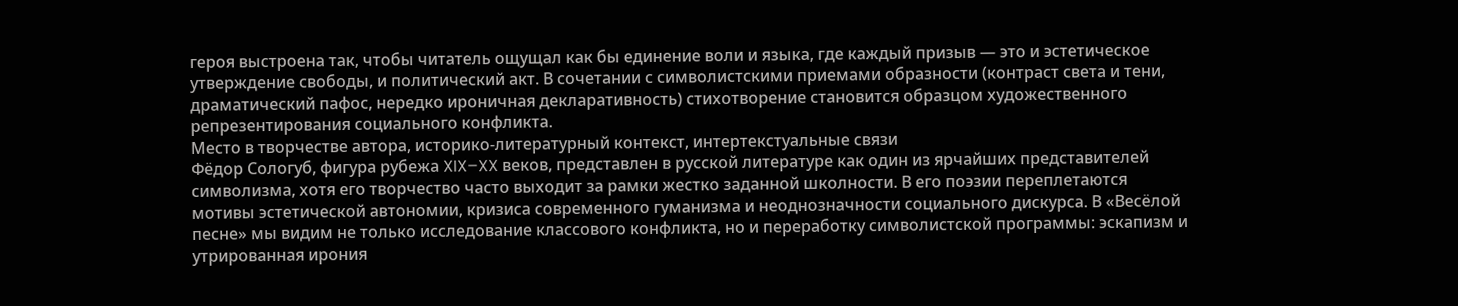героя выстроена так, чтобы читатель ощущал как бы единение воли и языка, где каждый призыв — это и эстетическое утверждение свободы, и политический акт. В сочетании с символистскими приемами образности (контраст света и тени, драматический пафос, нередко ироничная декларативность) стихотворение становится образцом художественного репрезентирования социального конфликта.
Место в творчестве автора, историко-литературный контекст, интертекстуальные связи
Фёдор Сологуб, фигура рубежа XIX–XX веков, представлен в русской литературе как один из ярчайших представителей символизма, хотя его творчество часто выходит за рамки жестко заданной школности. В его поэзии переплетаются мотивы эстетической автономии, кризиса современного гуманизма и неоднозначности социального дискурса. В «Весёлой песне» мы видим не только исследование классового конфликта, но и переработку символистской программы: эскапизм и утрированная ирония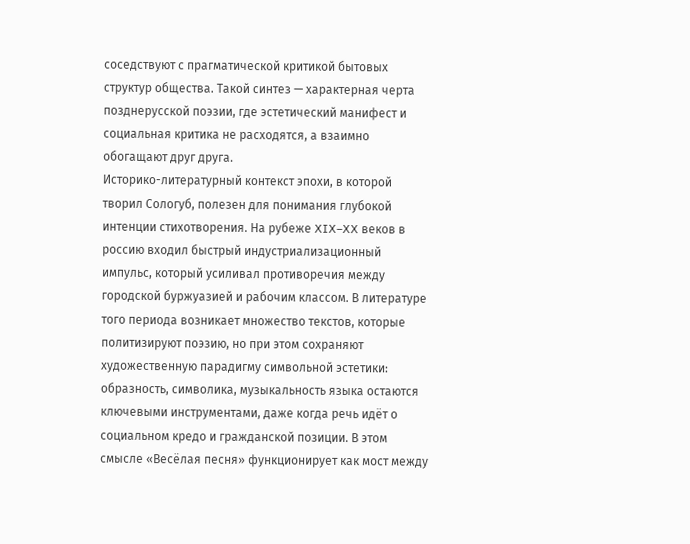соседствуют с прагматической критикой бытовых структур общества. Такой синтез — характерная черта позднерусской поэзии, где эстетический манифест и социальная критика не расходятся, а взаимно обогащают друг друга.
Историко-литературный контекст эпохи, в которой творил Сологуб, полезен для понимания глубокой интенции стихотворения. На рубеже XIX–XX веков в россию входил быстрый индустриализационный импульс, который усиливал противоречия между городской буржуазией и рабочим классом. В литературе того периода возникает множество текстов, которые политизируют поэзию, но при этом сохраняют художественную парадигму символьной эстетики: образность, символика, музыкальность языка остаются ключевыми инструментами, даже когда речь идёт о социальном кредо и гражданской позиции. В этом смысле «Весёлая песня» функционирует как мост между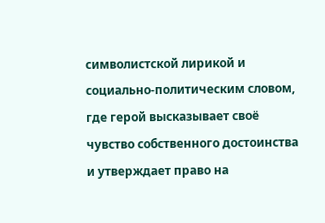символистской лирикой и социально-политическим словом, где герой высказывает своё чувство собственного достоинства и утверждает право на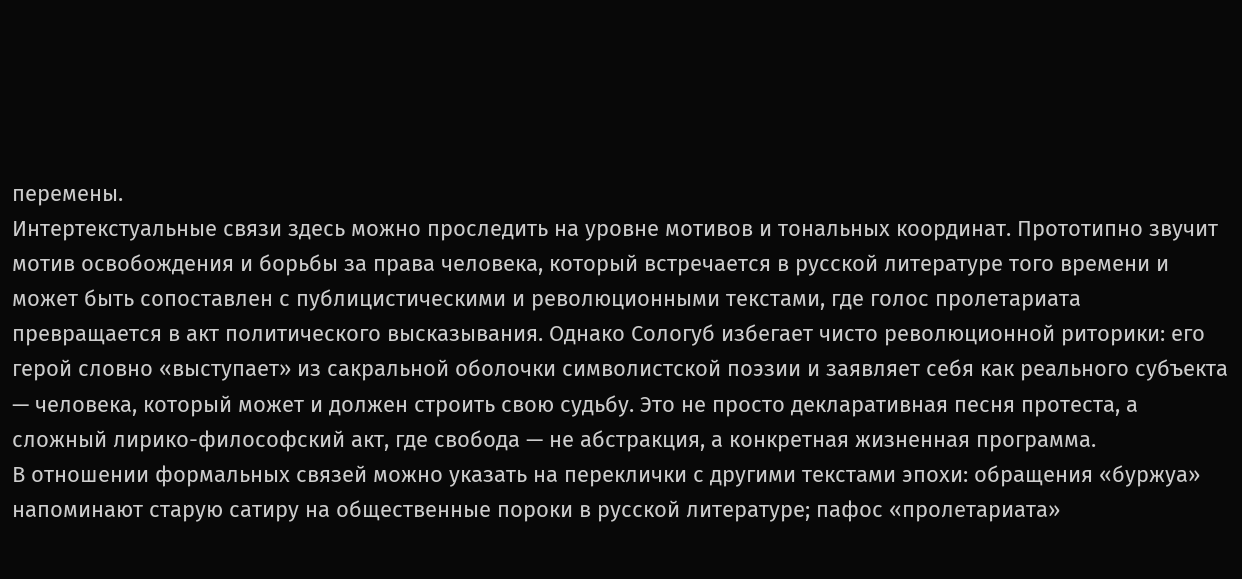перемены.
Интертекстуальные связи здесь можно проследить на уровне мотивов и тональных координат. Прототипно звучит мотив освобождения и борьбы за права человека, который встречается в русской литературе того времени и может быть сопоставлен с публицистическими и революционными текстами, где голос пролетариата превращается в акт политического высказывания. Однако Сологуб избегает чисто революционной риторики: его герой словно «выступает» из сакральной оболочки символистской поэзии и заявляет себя как реального субъекта — человека, который может и должен строить свою судьбу. Это не просто декларативная песня протеста, а сложный лирико-философский акт, где свобода — не абстракция, а конкретная жизненная программа.
В отношении формальных связей можно указать на переклички с другими текстами эпохи: обращения «буржуа» напоминают старую сатиру на общественные пороки в русской литературе; пафос «пролетариата»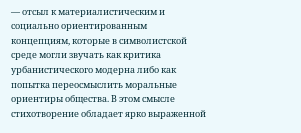— отсыл к материалистическим и социально ориентированным концепциям, которые в символистской среде могли звучать как критика урбанистического модерна либо как попытка переосмыслить моральные ориентиры общества. В этом смысле стихотворение обладает ярко выраженной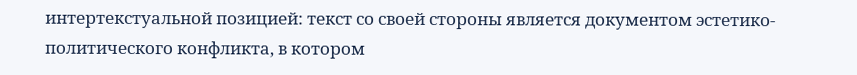интертекстуальной позицией: текст со своей стороны является документом эстетико-политического конфликта, в котором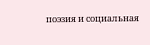поэзия и социальная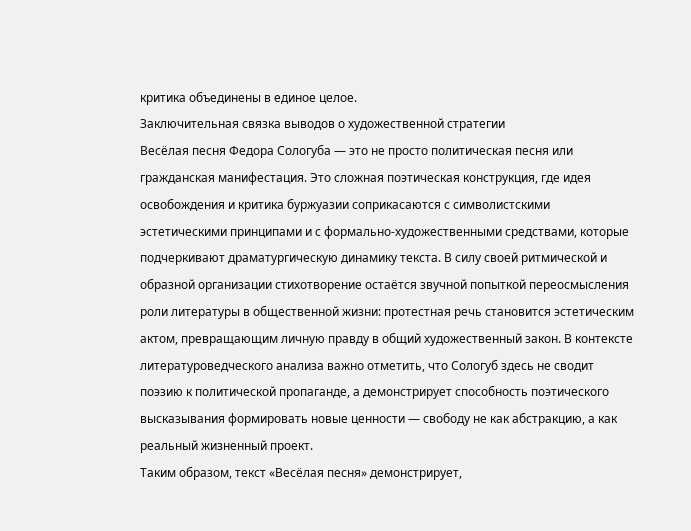критика объединены в единое целое.
Заключительная связка выводов о художественной стратегии
Весёлая песня Федора Сологуба — это не просто политическая песня или гражданская манифестация. Это сложная поэтическая конструкция, где идея освобождения и критика буржуазии соприкасаются с символистскими эстетическими принципами и с формально-художественными средствами, которые подчеркивают драматургическую динамику текста. В силу своей ритмической и образной организации стихотворение остаётся звучной попыткой переосмысления роли литературы в общественной жизни: протестная речь становится эстетическим актом, превращающим личную правду в общий художественный закон. В контексте литературоведческого анализа важно отметить, что Сологуб здесь не сводит поэзию к политической пропаганде, а демонстрирует способность поэтического высказывания формировать новые ценности — свободу не как абстракцию, а как реальный жизненный проект.
Таким образом, текст «Весёлая песня» демонстрирует,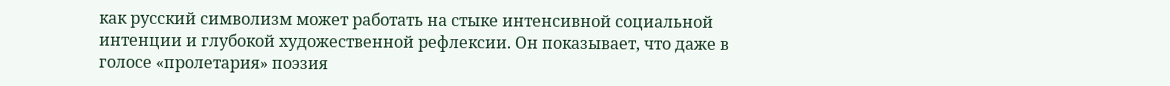как русский символизм может работать на стыке интенсивной социальной интенции и глубокой художественной рефлексии. Он показывает, что даже в голосе «пролетария» поэзия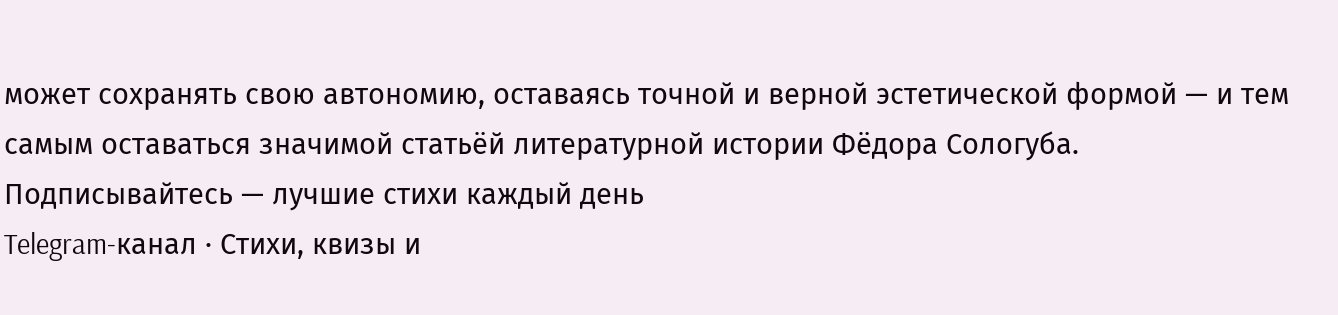может сохранять свою автономию, оставаясь точной и верной эстетической формой — и тем самым оставаться значимой статьёй литературной истории Фёдора Сологуба.
Подписывайтесь — лучшие стихи каждый день
Telegram-канал · Стихи, квизы и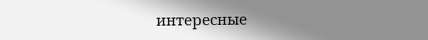интересные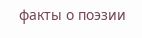факты о поэзии